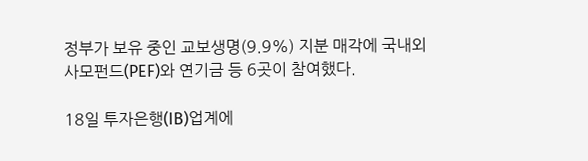정부가 보유 중인 교보생명(9.9%) 지분 매각에 국내외 사모펀드(PEF)와 연기금 등 6곳이 참여했다.

18일 투자은행(IB)업계에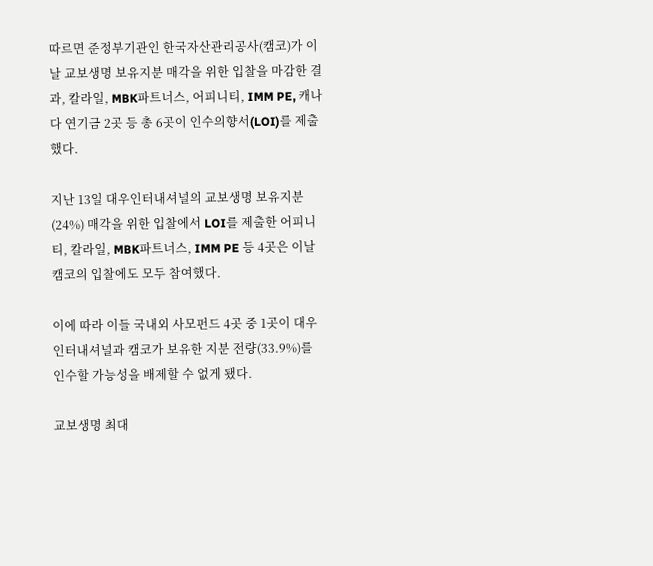따르면 준정부기관인 한국자산관리공사(캠코)가 이날 교보생명 보유지분 매각을 위한 입찰을 마감한 결과, 칼라일, MBK파트너스, 어피니티, IMM PE, 캐나다 연기금 2곳 등 총 6곳이 인수의향서(LOI)를 제출했다.

지난 13일 대우인터내셔널의 교보생명 보유지분(24%) 매각을 위한 입찰에서 LOI를 제출한 어피니티, 칼라일, MBK파트너스, IMM PE 등 4곳은 이날 캠코의 입찰에도 모두 참여했다.

이에 따라 이들 국내외 사모펀드 4곳 중 1곳이 대우인터내셔널과 캠코가 보유한 지분 전량(33.9%)를 인수할 가능성을 배제할 수 없게 됐다.

교보생명 최대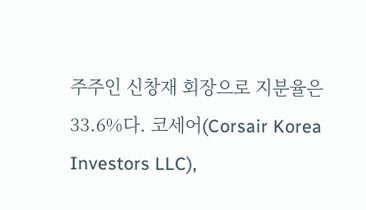주주인 신창재 회장으로 지분율은 33.6%다. 코세어(Corsair Korea Investors LLC),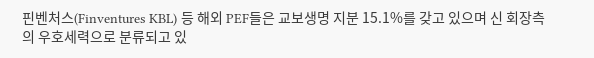핀벤처스(Finventures KBL) 등 해외 PEF들은 교보생명 지분 15.1%를 갖고 있으며 신 회장측의 우호세력으로 분류되고 있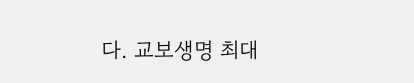다. 교보생명 최대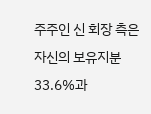주주인 신 회장 측은 자신의 보유지분 33.6%과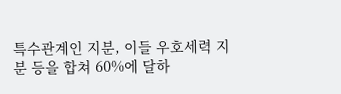특수관계인 지분, 이들 우호세력 지분 등을 합쳐 60%에 달하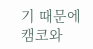기 때문에 캠코와